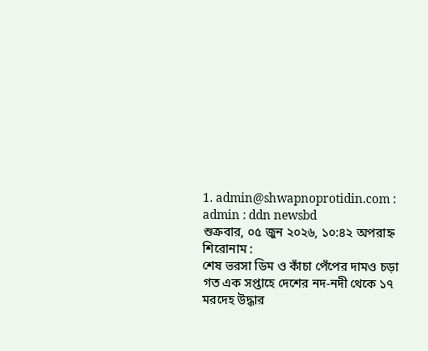1. admin@shwapnoprotidin.com : admin : ddn newsbd
শুক্রবার, ০৫ জুন ২০২৬, ১০:৪২ অপরাহ্ন
শিরোনাম :
শেষ ভরসা ডিম ও কাঁচা পেঁপের দামও চড়া গত এক সপ্তাহে দেশের নদ-নদী থেকে ১৭ মরদেহ উদ্ধার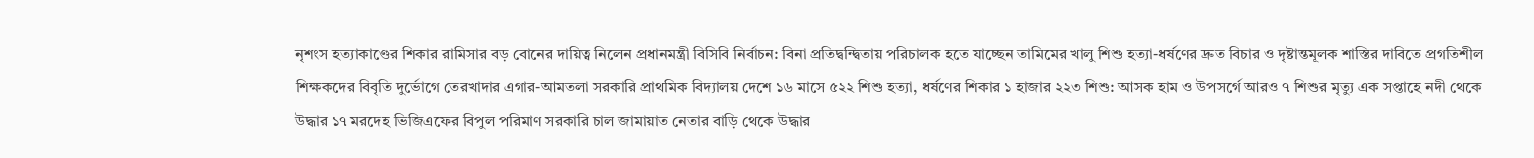নৃশংস হত্যাকাণ্ডের শিকার রামিসার বড় বোনের দায়িত্ব নিলেন প্রধানমন্ত্রী বিসিবি নির্বাচন: বিনা প্রতিদ্বন্দ্বিতায় পরিচালক হতে যাচ্ছেন তামিমের খালু শিশু হত্যা-ধর্ষণের দ্রুত বিচার ও দৃষ্টান্তমূলক শাস্তির দাবিতে প্রগতিশীল শিক্ষকদের বিবৃতি দুর্ভোগে তেরখাদার এগার-আমতলা সরকারি প্রাথমিক বিদ্যালয় দেশে ১৬ মাসে ৫২২ শিশু হত্যা, ধর্ষণের শিকার ১ হাজার ২২৩ শিশু: আসক হাম ও উপসর্গে আরও ৭ শিশুর মৃত্যু এক সপ্তাহে নদী থেকে উদ্ধার ১৭ মরদেহ ভিজিএফের বিপুল পরিমাণ সরকারি চাল জামায়াত নেতার বাড়ি থেকে উদ্ধার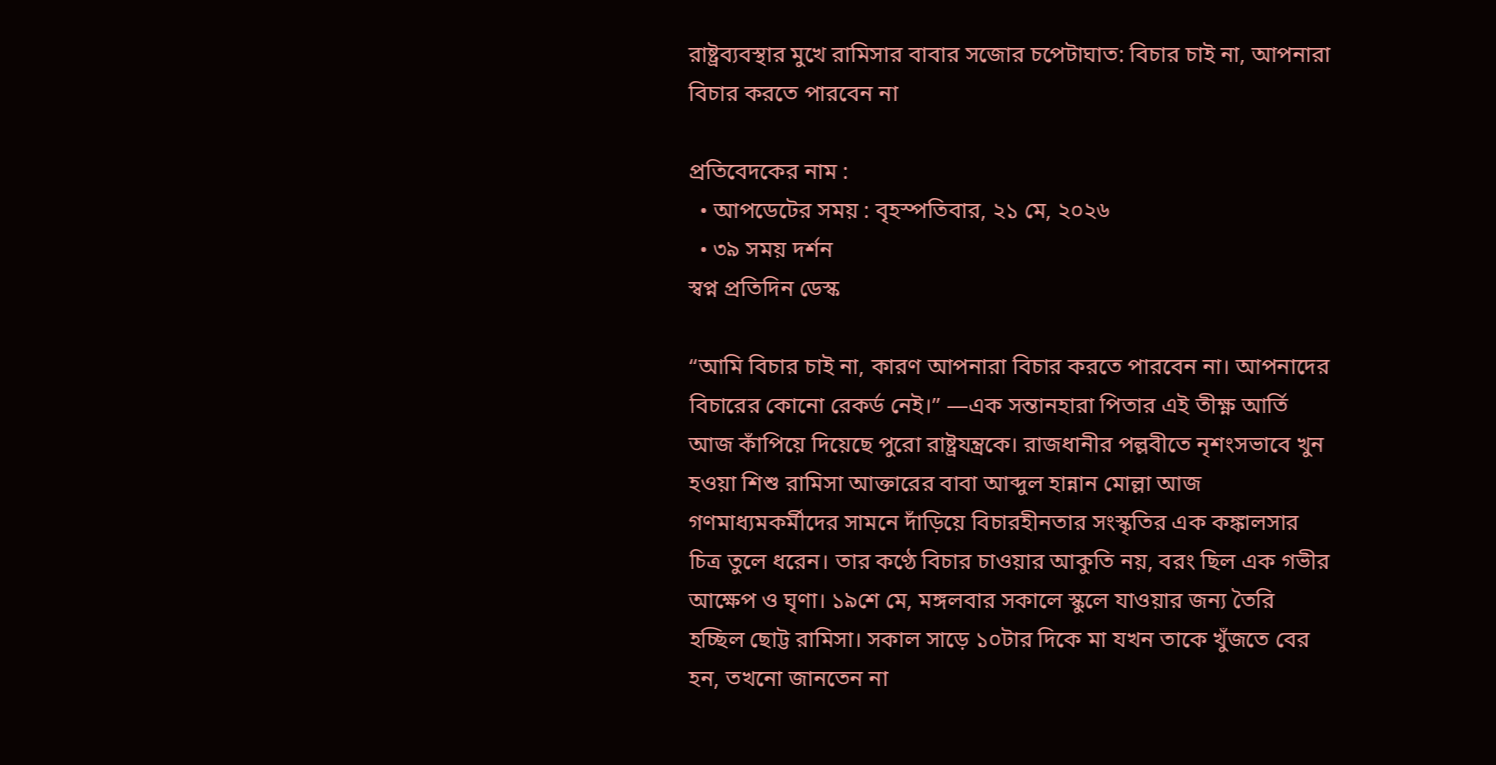রাষ্ট্রব্যবস্থার মুখে রামিসার বাবার সজোর চপেটাঘাত: বিচার চাই না, আপনারা বিচার করতে পারবেন না

প্রতিবেদকের নাম :
  • আপডেটের সময় : বৃহস্পতিবার, ২১ মে, ২০২৬
  • ৩৯ সময় দর্শন
স্বপ্ন প্রতিদিন ডেস্ক

“আমি বিচার চাই না, কারণ আপনারা বিচার করতে পারবেন না। আপনাদের বিচারের কোনো রেকর্ড নেই।” —এক সন্তানহারা পিতার এই তীক্ষ্ণ আর্তি আজ কাঁপিয়ে দিয়েছে পুরো রাষ্ট্রযন্ত্রকে। রাজধানীর পল্লবীতে নৃশংসভাবে খুন হওয়া শিশু রামিসা আক্তারের বাবা আব্দুল হান্নান মোল্লা আজ গণমাধ্যমকর্মীদের সামনে দাঁড়িয়ে বিচারহীনতার সংস্কৃতির এক কঙ্কালসার চিত্র তুলে ধরেন। তার কণ্ঠে বিচার চাওয়ার আকুতি নয়, বরং ছিল এক গভীর আক্ষেপ ও ঘৃণা। ১৯শে মে, মঙ্গলবার সকালে স্কুলে যাওয়ার জন্য তৈরি হচ্ছিল ছোট্ট রামিসা। সকাল সাড়ে ১০টার দিকে মা যখন তাকে খুঁজতে বের হন, তখনো জানতেন না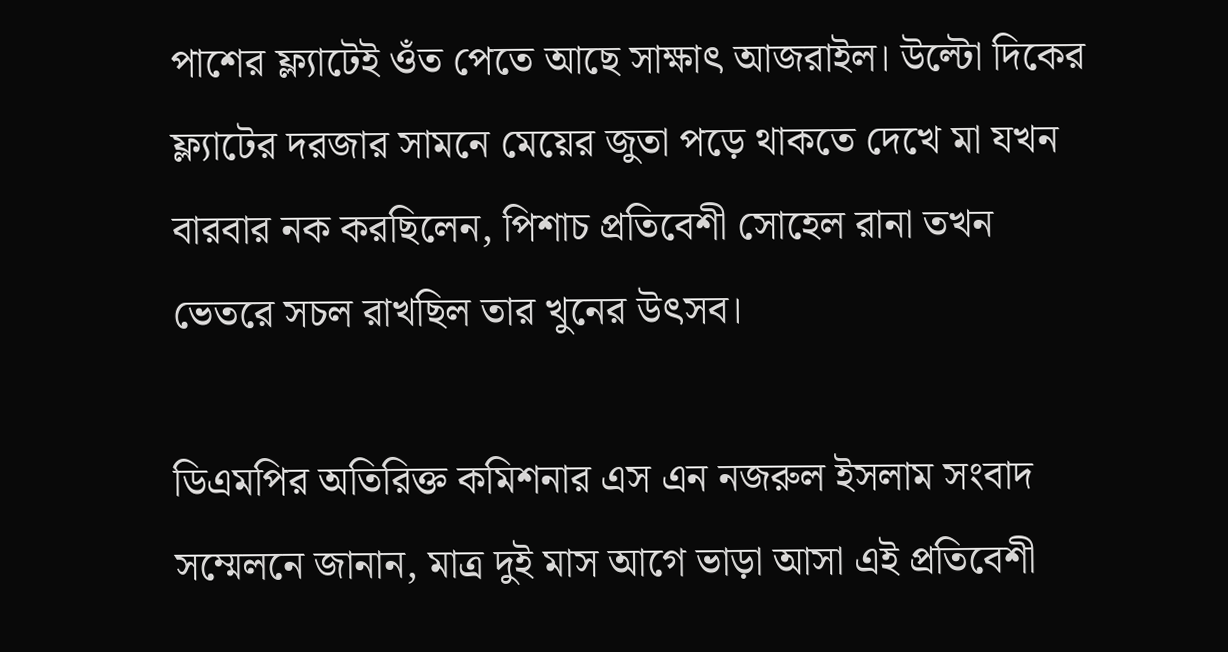পাশের ফ্ল্যাটেই ওঁত পেতে আছে সাক্ষাৎ আজরাইল। উল্টো দিকের ফ্ল্যাটের দরজার সামনে মেয়ের জুতা পড়ে থাকতে দেখে মা যখন বারবার নক করছিলেন, পিশাচ প্রতিবেশী সোহেল রানা তখন ভেতরে সচল রাখছিল তার খুনের উৎসব।

ডিএমপির অতিরিক্ত কমিশনার এস এন নজরুল ইসলাম সংবাদ সম্মেলনে জানান, মাত্র দুই মাস আগে ভাড়া আসা এই প্রতিবেশী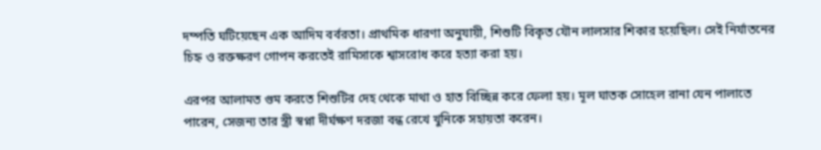দম্পতি ঘটিয়েছেন এক আদিম বর্বরতা। প্রাথমিক ধারণা অনুযায়ী, শিশুটি বিকৃত যৌন লালসার শিকার হয়েছিল। সেই নির্যাতনের চিহ্ন ও রক্তক্ষরণ গোপন করতেই রামিসাকে শ্বাসরোধ করে হত্যা করা হয়।

এরপর আলামত গুম করতে শিশুটির দেহ থেকে মাথা ও হাত বিচ্ছিন্ন করে ফেলা হয়। মূল ঘাতক সোহেল রানা যেন পালাতে পারেন, সেজন্য তার স্ত্রী স্বপ্না দীর্ঘক্ষণ দরজা বন্ধ রেখে খুনিকে সহায়তা করেন।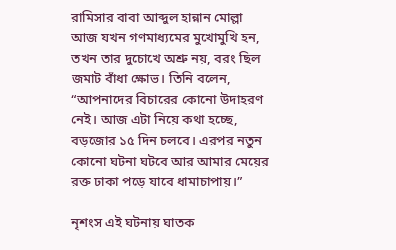রামিসার বাবা আব্দুল হান্নান মোল্লা আজ যখন গণমাধ্যমের মুখোমুখি হন, তখন তার দুচোখে অশ্রু নয়, বরং ছিল জমাট বাঁধা ক্ষোভ। তিনি বলেন, “আপনাদের বিচারের কোনো উদাহরণ নেই। আজ এটা নিয়ে কথা হচ্ছে, বড়জোর ১৫ দিন চলবে। এরপর নতুন কোনো ঘটনা ঘটবে আর আমার মেয়ের রক্ত ঢাকা পড়ে যাবে ধামাচাপায়।”

নৃশংস এই ঘটনায় ঘাতক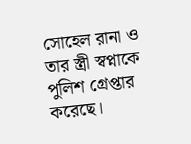সোহেল রানা ও তার স্ত্রী স্বপ্নাকে পুলিশ গ্রেপ্তার করেছে।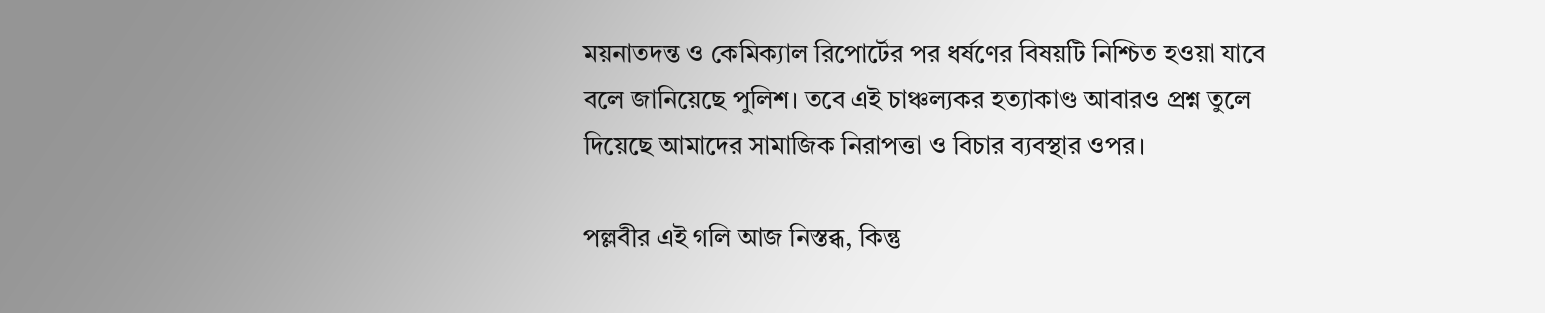ময়নাতদন্ত ও কেমিক্যাল রিপোর্টের পর ধর্ষণের বিষয়টি নিশ্চিত হওয়া যাবে বলে জানিয়েছে পুলিশ। তবে এই চাঞ্চল্যকর হত্যাকাণ্ড আবারও প্রশ্ন তুলে দিয়েছে আমাদের সামাজিক নিরাপত্তা ও বিচার ব্যবস্থার ওপর।

পল্লবীর এই গলি আজ নিস্তব্ধ, কিন্তু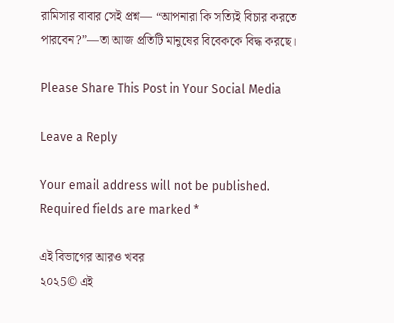রামিসার বাবার সেই প্রশ্ন— “আপনারা কি সত্যিই বিচার করতে পারবেন?”—তা আজ প্রতিটি মানুষের বিবেককে বিদ্ধ করছে।

Please Share This Post in Your Social Media

Leave a Reply

Your email address will not be published. Required fields are marked *

এই বিভাগের আরও খবর
২০২5© এই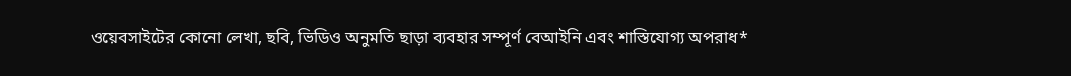ওয়েবসাইটের কোনো লেখা, ছবি, ভিডিও অনুমতি ছাড়া ব্যবহার সম্পূর্ণ বেআইনি এবং শাস্তিযোগ্য অপরাধ*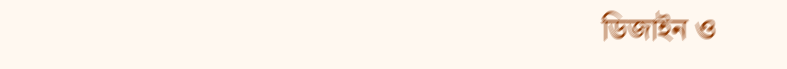ডিজাইন ও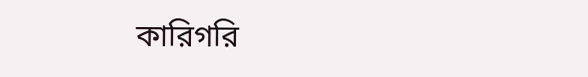কারিগরি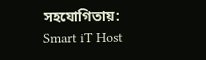সহযোগিতায়: Smart iT Host